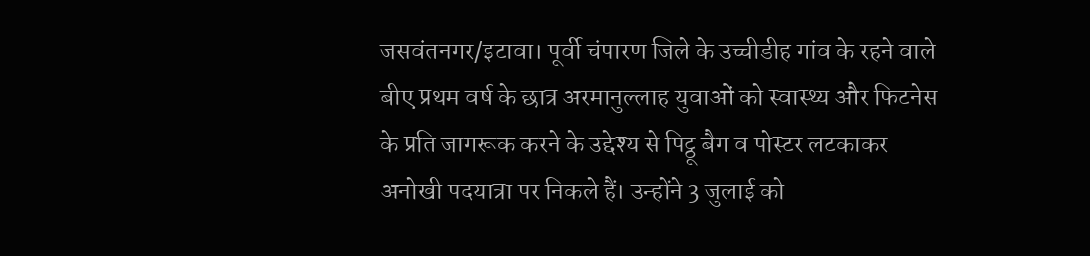जसवंतनगर/इटावा। पूर्वी चंपारण जिले के उच्चीडीह गांव के रहने वाले बीए प्रथम वर्ष के छात्र अरमानुल्लाह युवाओं को स्वास्थ्य और फिटनेस के प्रति जागरूक करने के उद्देश्य से पिट्ठू बैग व पोस्टर लटकाकर अनोखी पदयात्रा पर निकले हैं। उन्होंने 3 जुलाई को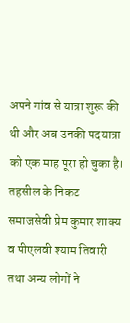अपने गांव से यात्रा शुरू की थी और अब उनकी पदयात्रा को एक माह पूरा हो चुका है। तहसील के निकट समाजसेवी प्रेम कुमार शाक्य व पीएलवी श्याम तिवारी तथा अन्य लोगों ने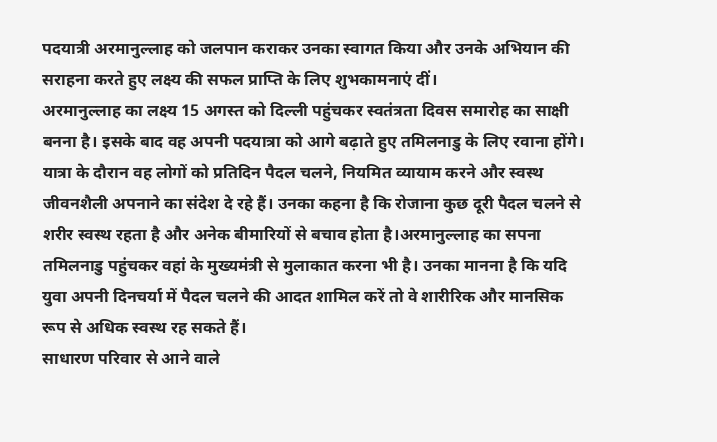पदयात्री अरमानुल्लाह को जलपान कराकर उनका स्वागत किया और उनके अभियान की सराहना करते हुए लक्ष्य की सफल प्राप्ति के लिए शुभकामनाएं दीं।
अरमानुल्लाह का लक्ष्य 15 अगस्त को दिल्ली पहुंचकर स्वतंत्रता दिवस समारोह का साक्षी बनना है। इसके बाद वह अपनी पदयात्रा को आगे बढ़ाते हुए तमिलनाडु के लिए रवाना होंगे। यात्रा के दौरान वह लोगों को प्रतिदिन पैदल चलने, नियमित व्यायाम करने और स्वस्थ जीवनशैली अपनाने का संदेश दे रहे हैं। उनका कहना है कि रोजाना कुछ दूरी पैदल चलने से शरीर स्वस्थ रहता है और अनेक बीमारियों से बचाव होता है।अरमानुल्लाह का सपना तमिलनाडु पहुंचकर वहां के मुख्यमंत्री से मुलाकात करना भी है। उनका मानना है कि यदि युवा अपनी दिनचर्या में पैदल चलने की आदत शामिल करें तो वे शारीरिक और मानसिक रूप से अधिक स्वस्थ रह सकते हैं।
साधारण परिवार से आने वाले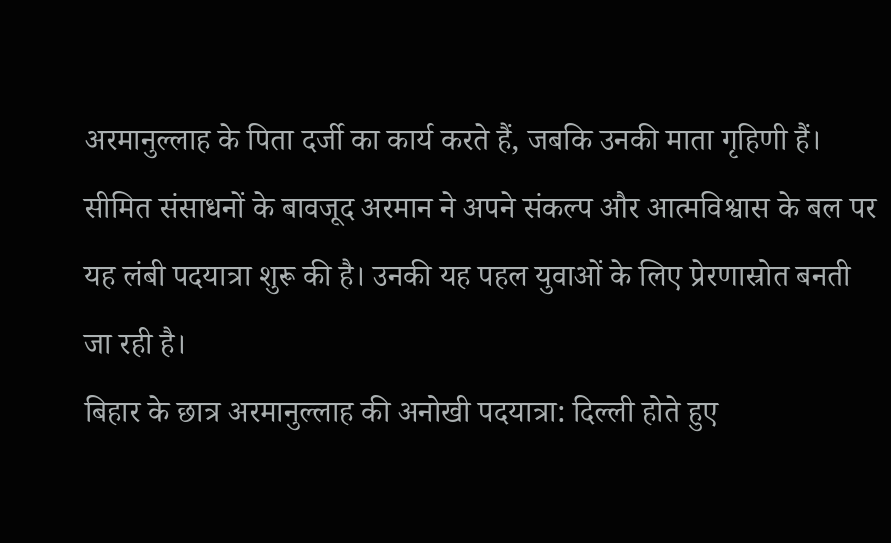अरमानुल्लाह के पिता दर्जी का कार्य करते हैं, जबकि उनकी माता गृहिणी हैं। सीमित संसाधनों के बावजूद अरमान ने अपने संकल्प और आत्मविश्वास के बल पर यह लंबी पदयात्रा शुरू की है। उनकी यह पहल युवाओं के लिए प्रेरणास्रोत बनती जा रही है।
बिहार के छात्र अरमानुल्लाह की अनोखी पदयात्रा: दिल्ली होते हुए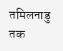तमिलनाडु तक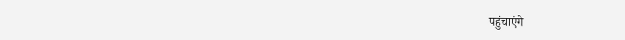पहुंचाएंगे